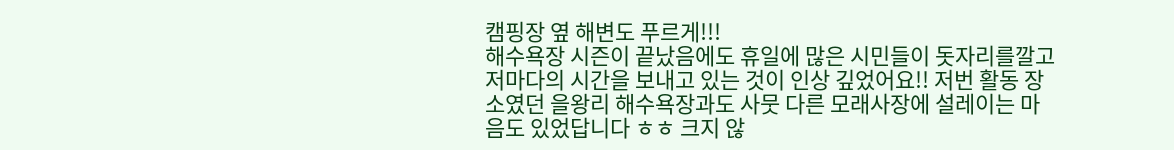캠핑장 옆 해변도 푸르게!!!
해수욕장 시즌이 끝났음에도 휴일에 많은 시민들이 돗자리를깔고 저마다의 시간을 보내고 있는 것이 인상 깊었어요!! 저번 활동 장소였던 을왕리 해수욕장과도 사뭇 다른 모래사장에 설레이는 마음도 있었답니다 ㅎㅎ 크지 않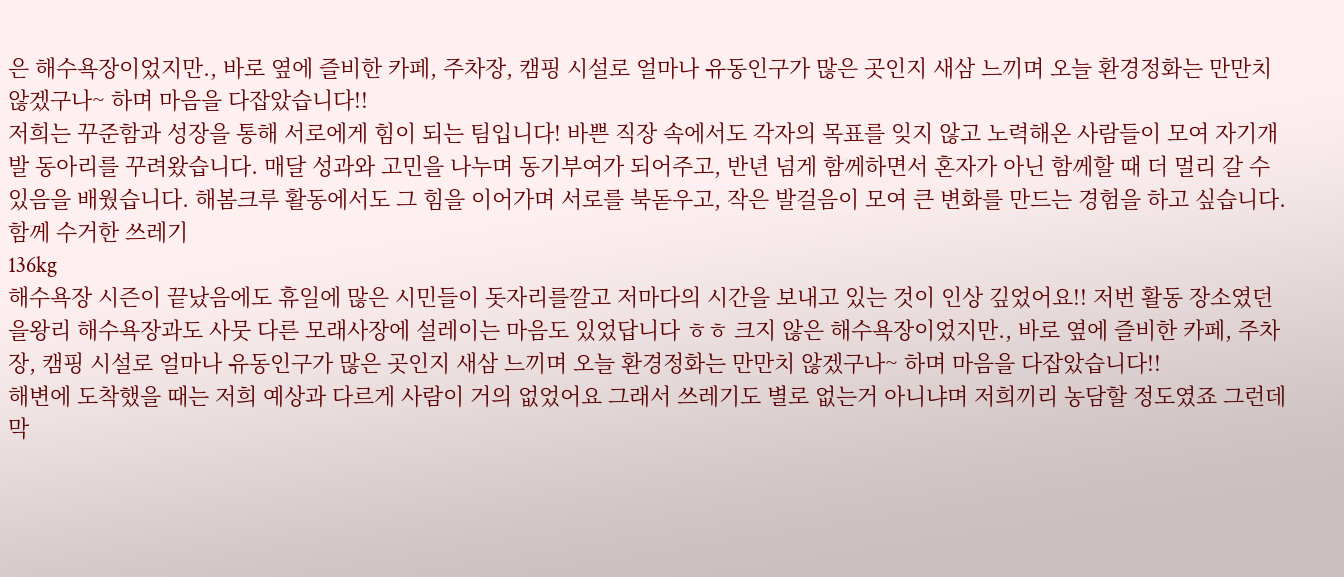은 해수욕장이었지만., 바로 옆에 즐비한 카페, 주차장, 캠핑 시설로 얼마나 유동인구가 많은 곳인지 새삼 느끼며 오늘 환경정화는 만만치 않겠구나~ 하며 마음을 다잡았습니다!!
저희는 꾸준함과 성장을 통해 서로에게 힘이 되는 팀입니다! 바쁜 직장 속에서도 각자의 목표를 잊지 않고 노력해온 사람들이 모여 자기개발 동아리를 꾸려왔습니다. 매달 성과와 고민을 나누며 동기부여가 되어주고, 반년 넘게 함께하면서 혼자가 아닌 함께할 때 더 멀리 갈 수 있음을 배웠습니다. 해봄크루 활동에서도 그 힘을 이어가며 서로를 북돋우고, 작은 발걸음이 모여 큰 변화를 만드는 경험을 하고 싶습니다.
함께 수거한 쓰레기
136kg
해수욕장 시즌이 끝났음에도 휴일에 많은 시민들이 돗자리를깔고 저마다의 시간을 보내고 있는 것이 인상 깊었어요!! 저번 활동 장소였던 을왕리 해수욕장과도 사뭇 다른 모래사장에 설레이는 마음도 있었답니다 ㅎㅎ 크지 않은 해수욕장이었지만., 바로 옆에 즐비한 카페, 주차장, 캠핑 시설로 얼마나 유동인구가 많은 곳인지 새삼 느끼며 오늘 환경정화는 만만치 않겠구나~ 하며 마음을 다잡았습니다!!
해변에 도착했을 때는 저희 예상과 다르게 사람이 거의 없었어요 그래서 쓰레기도 별로 없는거 아니냐며 저희끼리 농담할 정도였죠 그런데 막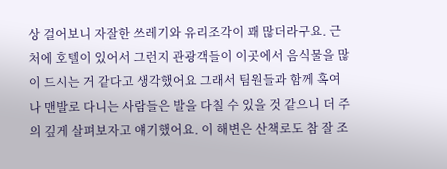상 걸어보니 자잘한 쓰레기와 유리조각이 꽤 많더라구요. 근처에 호텔이 있어서 그런지 관광객들이 이곳에서 음식물을 많이 드시는 거 같다고 생각했어요 그래서 팀원들과 함께 혹여나 맨발로 다니는 사람들은 발을 다칠 수 있을 것 같으니 더 주의 깊게 살펴보자고 얘기했어요. 이 해변은 산책로도 참 잘 조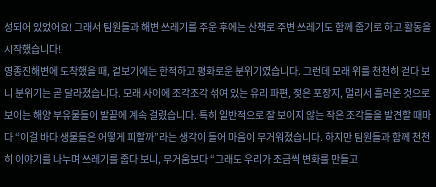성되어 있었어요! 그래서 팀원들과 해변 쓰레기를 주운 후에는 산책로 주변 쓰레기도 함께 줍기로 하고 활동을 시작했습니다!
영종진해변에 도착했을 때, 겉보기에는 한적하고 평화로운 분위기였습니다. 그런데 모래 위를 천천히 걷다 보니 분위기는 곧 달라졌습니다. 모래 사이에 조각조각 섞여 있는 유리 파편, 젖은 포장지, 멀리서 흘러온 것으로 보이는 해양 부유물들이 발끝에 계속 걸렸습니다. 특히 일반적으로 잘 보이지 않는 작은 조각들을 발견할 때마다 “이걸 바다 생물들은 어떻게 피할까”라는 생각이 들어 마음이 무거워졌습니다. 하지만 팀원들과 함께 천천히 이야기를 나누며 쓰레기를 줍다 보니, 무거움보다 “그래도 우리가 조금씩 변화를 만들고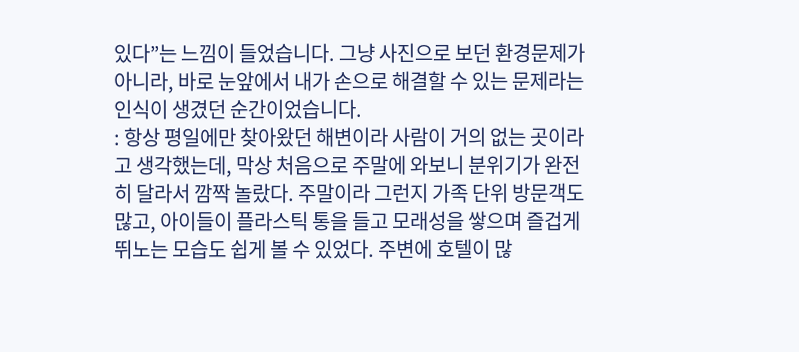있다”는 느낌이 들었습니다. 그냥 사진으로 보던 환경문제가 아니라, 바로 눈앞에서 내가 손으로 해결할 수 있는 문제라는 인식이 생겼던 순간이었습니다.
: 항상 평일에만 찾아왔던 해변이라 사람이 거의 없는 곳이라고 생각했는데, 막상 처음으로 주말에 와보니 분위기가 완전히 달라서 깜짝 놀랐다. 주말이라 그런지 가족 단위 방문객도 많고, 아이들이 플라스틱 통을 들고 모래성을 쌓으며 즐겁게 뛰노는 모습도 쉽게 볼 수 있었다. 주변에 호텔이 많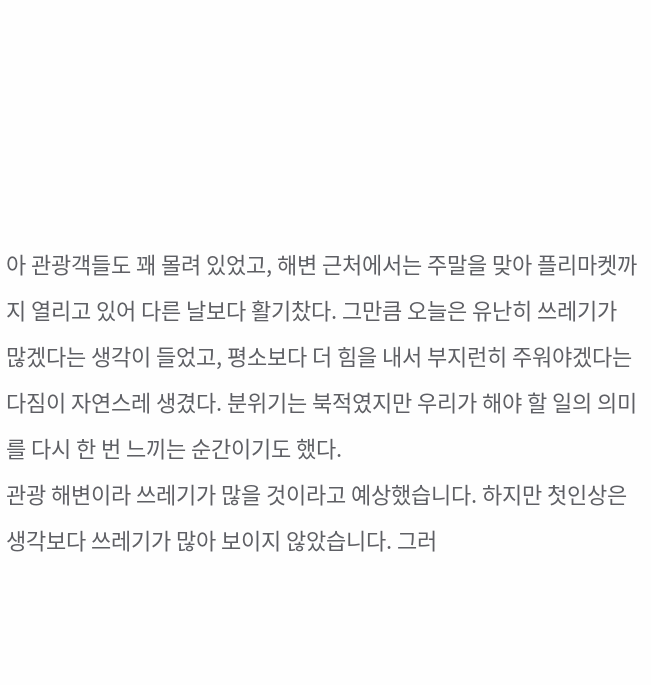아 관광객들도 꽤 몰려 있었고, 해변 근처에서는 주말을 맞아 플리마켓까지 열리고 있어 다른 날보다 활기찼다. 그만큼 오늘은 유난히 쓰레기가 많겠다는 생각이 들었고, 평소보다 더 힘을 내서 부지런히 주워야겠다는 다짐이 자연스레 생겼다. 분위기는 북적였지만 우리가 해야 할 일의 의미를 다시 한 번 느끼는 순간이기도 했다.
관광 해변이라 쓰레기가 많을 것이라고 예상했습니다. 하지만 첫인상은 생각보다 쓰레기가 많아 보이지 않았습니다. 그러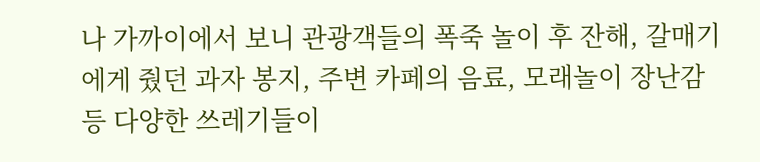나 가까이에서 보니 관광객들의 폭죽 놀이 후 잔해, 갈매기에게 줬던 과자 봉지, 주변 카페의 음료, 모래놀이 장난감 등 다양한 쓰레기들이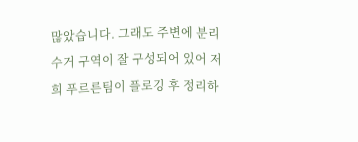많았습니다. 그래도 주변에 분리수거 구역이 잘 구성되어 있어 저희 푸르른팀이 플로깅 후 정리하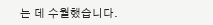는 데 수월했습니다.